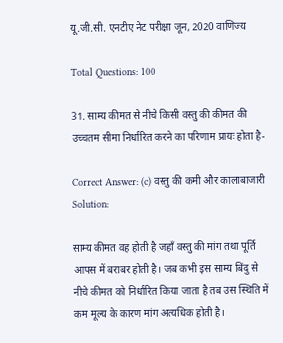यू.जी.सी. एनटीए नेट परीक्षा जून, 2020 वाणिज्य

Total Questions: 100

31. साम्य कीमत से नीचे किसी वस्तु की कीमत की उच्चतम सीमा निर्धारित करने का परिणाम प्रायः होता है-

Correct Answer: (c) वस्तु की कमी और कालाबाजारी
Solution:

साम्य कीमत वह होती है जहाँ वस्तु की मांग तथा पूर्ति आपस में बराबर होती है। जब कभी इस साम्य बिंदु से नीचे कीमत को निर्धारित किया जाता है तब उस स्थिति में कम मूल्य के कारण मांग अत्यधिक होती है।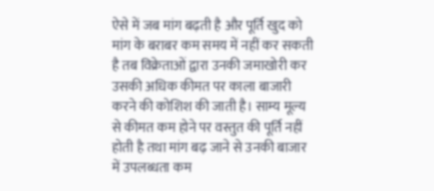ऐसे में जब मांग बढ़ती है और पूर्ति खुद को मांग के बराबर कम समय में नहीं कर सकती है तब विक्रेताओं द्वारा उनकी जमाखोरी कर उसकी अधिक कीमत पर काला बाजारी करने की कोशिश की जाती है। साम्य मूल्य से कीमत कम होने पर वस्तुत की पूर्ति नहीं होती है तथा मांग बढ़ जाने से उनकी बाजार में उपलब्धता कम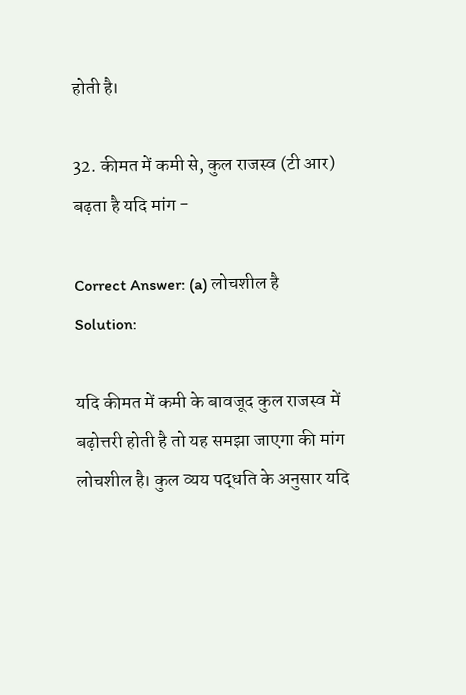होती है।

32. कीमत में कमी से, कुल राजस्व (टी आर) बढ़ता है यदि मांग -

Correct Answer: (a) लोचशील है
Solution:

यदि कीमत में कमी के बावजूद कुल राजस्व में बढ़ोत्तरी होती है तो यह समझा जाएगा की मांग लोचशील है। कुल व्यय पद्धति के अनुसार यदि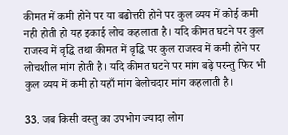कीमत में कमी होने पर या बढोत्तरी होने पर कुल व्यय में कोई कमी नही होती हो यह इकाई लोच कहलाता है। यदि कीमत घटने पर कुल राजस्व में वृद्धि तथा कीमत में वृद्धि पर कुल राजस्व में कमी होने पर लोचशील मांग होती है। यदि कीमत घटने पर मांग बढ़े परन्तु फिर भी कुल व्यय में कमी हो यहाँ मांग बेलोचदार मांग कहलाती है।

33. जब किसी वस्तु का उपभोग ज्यादा लोग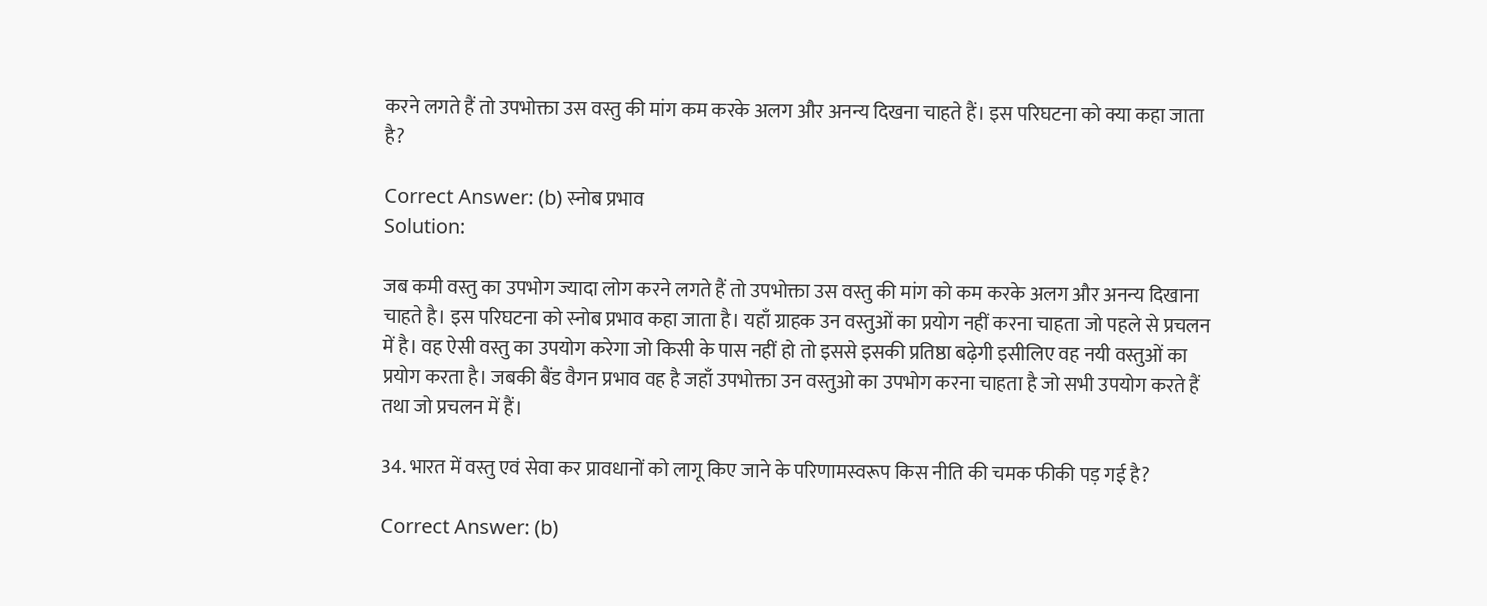करने लगते हैं तो उपभोक्ता उस वस्तु की मांग कम करके अलग और अनन्य दिखना चाहते हैं। इस परिघटना को क्या कहा जाता है?

Correct Answer: (b) स्नोब प्रभाव
Solution:

जब कमी वस्तु का उपभोग ज्यादा लोग करने लगते हैं तो उपभोक्ता उस वस्तु की मांग को कम करके अलग और अनन्य दिखाना चाहते है। इस परिघटना को स्नोब प्रभाव कहा जाता है। यहाँ ग्राहक उन वस्तुओं का प्रयोग नहीं करना चाहता जो पहले से प्रचलन में है। वह ऐसी वस्तु का उपयोग करेगा जो किसी के पास नहीं हो तो इससे इसकी प्रतिष्ठा बढ़ेगी इसीलिए वह नयी वस्तुओं का प्रयोग करता है। जबकी बैंड वैगन प्रभाव वह है जहाँ उपभोक्ता उन वस्तुओ का उपभोग करना चाहता है जो सभी उपयोग करते हैं तथा जो प्रचलन में हैं।

34. भारत में वस्तु एवं सेवा कर प्रावधानों को लागू किए जाने के परिणामस्वरूप किस नीति की चमक फीकी पड़ गई है?

Correct Answer: (b)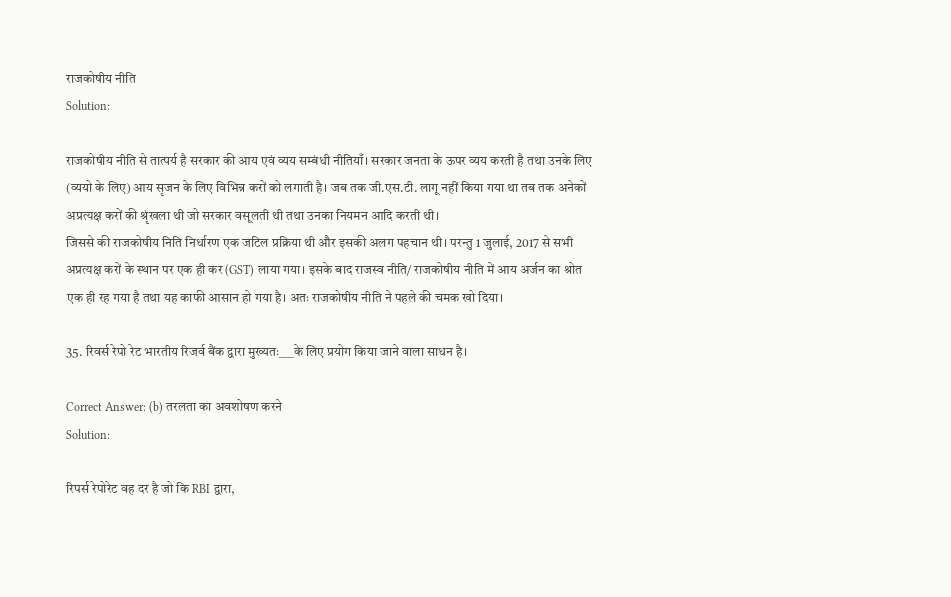राजकोषीय नीति
Solution:

राजकोषीय नीति से तात्पर्य है सरकार की आय एवं व्यय सम्बंधी नीतियाँ। सरकार जनता के ऊपर व्यय करती है तथा उनके लिए (व्ययो के लिए) आय सृजन के लिए विभिन्न करों को लगाती है। जब तक जी.एस.टी. लागू नहीं किया गया था तब तक अनेकों अप्रत्यक्ष करों की श्रृंखला थी जो सरकार वसूलती थी तथा उनका नियमन आदि करती थी।
जिससे की राजकोषीय निति निर्धारण एक जटिल प्रक्रिया थी और इसकी अलग पहचान थी। परन्तु 1 जुलाई, 2017 से सभी अप्रत्यक्ष करों के स्थान पर एक ही कर (GST) लाया गया। इसके बाद राजस्व नीति/ राजकोषीय नीति में आय अर्जन का श्रोत एक ही रह गया है तथा यह काफी आसान हो गया है। अतः राजकोषीय नीति ने पहले की चमक खो दिया।

35. रिवर्स रेपो रेट भारतीय रिजर्व बैंक द्वारा मुख्यतः___के लिए प्रयोग किया जाने वाला साधन है।

Correct Answer: (b) तरलता का अवशोषण करने
Solution:

रिपर्स रेपोरेट वह दर है जो कि RBI द्वारा,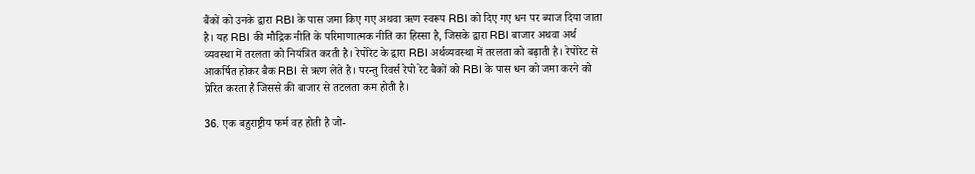बैंकों को उनके द्वारा RBI के पास जमा किए गए अथवा ऋण स्वरूप RBI को दिए गए धन पर ब्याज दिया जाता है। यह RBI की मौद्रिक नीति के परिमाणात्मक नीति का हिस्सा है, जिसके द्वारा RBI बाजार अथवा अर्थ व्यवस्था में तरलता को नियंत्रित करती है। रेपोरेट के द्वारा RBI अर्थव्यवस्था में तरलता को बढ़ाती है। रेपोरेट से आकर्षित होकर बैक RBI से ऋण लेते है। परन्तु रिवर्स रेपो रेट बैकों को RBI के पास धन को जमा करने को प्रेरित करता है जिससे की बाजार से तटलता कम होती है।

36. एक बहुराष्ट्रीय फर्म वह होती है जो-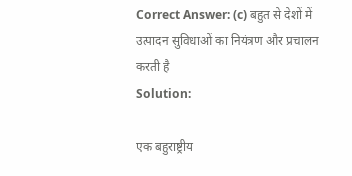Correct Answer: (c) बहुत से देशों में उत्पादन सुविधाओं का नियंत्रण और प्रचालन करती है
Solution:

एक बहुराष्ट्रीय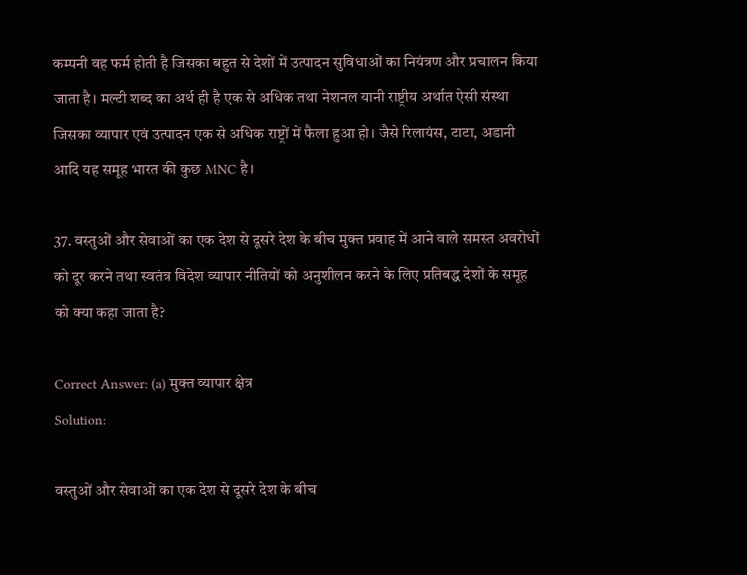कम्पनी वह फर्म होती है जिसका बहुत से देशों में उत्पादन सुविधाओं का नियंत्रण और प्रचालन किया जाता है। मल्टी शब्द का अर्थ ही है एक से अधिक तथा नेशनल यानी राष्ट्रीय अर्थात ऐसी संस्था जिसका व्यापार एवं उत्पादन एक से अधिक राष्ट्रों में फैला हुआ हो। जैसे रिलायंस, टाटा, अडानी आदि यह समूह भारत की कुछ MNC है।

37. वस्तुओं और सेवाओं का एक देश से दूसरे देश के बीच मुक्त प्रवाह में आने वाले समस्त अवरोधों को दूर करने तथा स्वतंत्र विदेश व्यापार नीतियों को अनुशीलन करने के लिए प्रतिबद्ध देशों के समूह को क्या कहा जाता है?

Correct Answer: (a) मुक्त व्यापार क्षेत्र
Solution:

वस्तुओं और सेवाओं का एक देश से दूसरे देश के बीच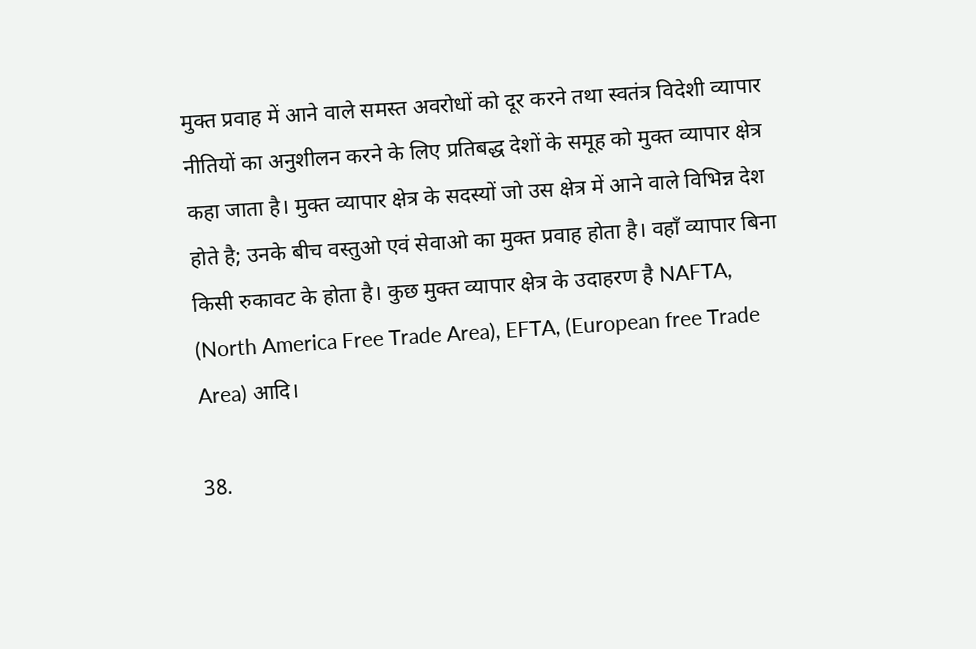मुक्त प्रवाह में आने वाले समस्त अवरोधों को दूर करने तथा स्वतंत्र विदेशी व्यापार नीतियों का अनुशीलन करने के लिए प्रतिबद्ध देशों के समूह को मुक्त व्यापार क्षेत्र कहा जाता है। मुक्त व्यापार क्षेत्र के सदस्यों जो उस क्षेत्र में आने वाले विभिन्न देश होते है; उनके बीच वस्तुओ एवं सेवाओ का मुक्त प्रवाह होता है। वहाँ व्यापार बिना किसी रुकावट के होता है। कुछ मुक्त व्यापार क्षेत्र के उदाहरण है NAFTA, (North America Free Trade Area), EFTA, (European free Trade Area) आदि।

38.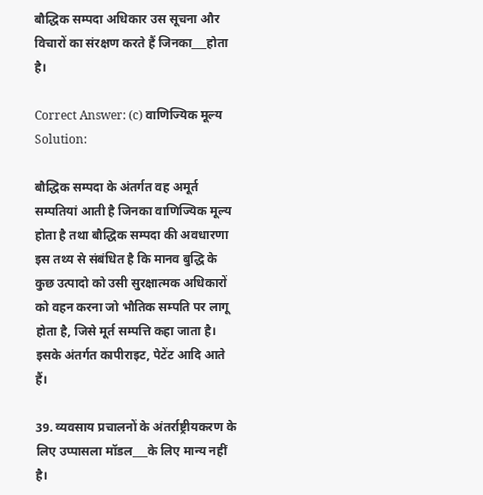बौद्धिक सम्पदा अधिकार उस सूचना और विचारों का संरक्षण करते हैं जिनका___होता है।

Correct Answer: (c) वाणिज्यिक मूल्य
Solution:

बौद्धिक सम्पदा के अंतर्गत वह अमूर्त सम्पतियां आती है जिनका वाणिज्यिक मूल्य होता है तथा बौद्धिक सम्पदा की अवधारणा इस तथ्य से संबंधित है कि मानव बुद्धि के कुछ उत्पादो को उसी सुरक्षात्मक अधिकारों को वहन करना जो भौतिक सम्पति पर लागू होता है, जिसे मूर्त सम्पत्ति कहा जाता है। इसके अंतर्गत कापीराइट, पेटेंट आदि आते हैं।

39. व्यवसाय प्रचालनों के अंतर्राष्ट्रीयकरण के लिए उप्पासला मॉडल___के लिए मान्य नहीं है।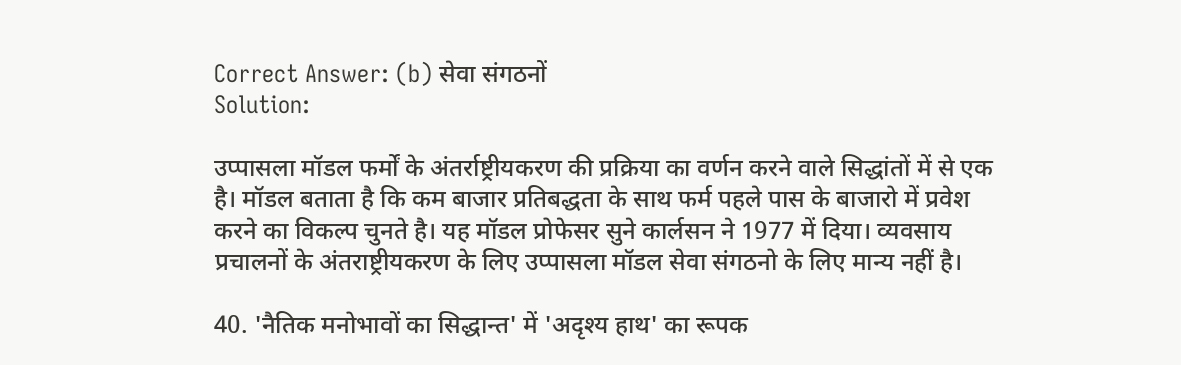Correct Answer: (b) सेवा संगठनों
Solution:

उप्पासला मॉडल फर्मों के अंतर्राष्ट्रीयकरण की प्रक्रिया का वर्णन करने वाले सिद्धांतों में से एक है। मॉडल बताता है कि कम बाजार प्रतिबद्धता के साथ फर्म पहले पास के बाजारो में प्रवेश करने का विकल्प चुनते है। यह मॉडल प्रोफेसर सुने कार्लसन ने 1977 में दिया। व्यवसाय प्रचालनों के अंतराष्ट्रीयकरण के लिए उप्पासला मॉडल सेवा संगठनो के लिए मान्य नहीं है।

40. 'नैतिक मनोभावों का सिद्धान्त' में 'अदृश्य हाथ' का रूपक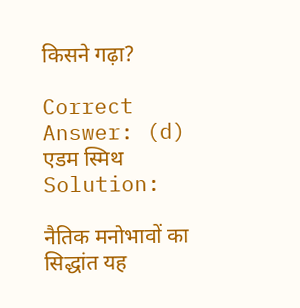किसने गढ़ा?

Correct Answer: (d) एडम स्मिथ
Solution:

नैतिक मनोभावों का सिद्धांत यह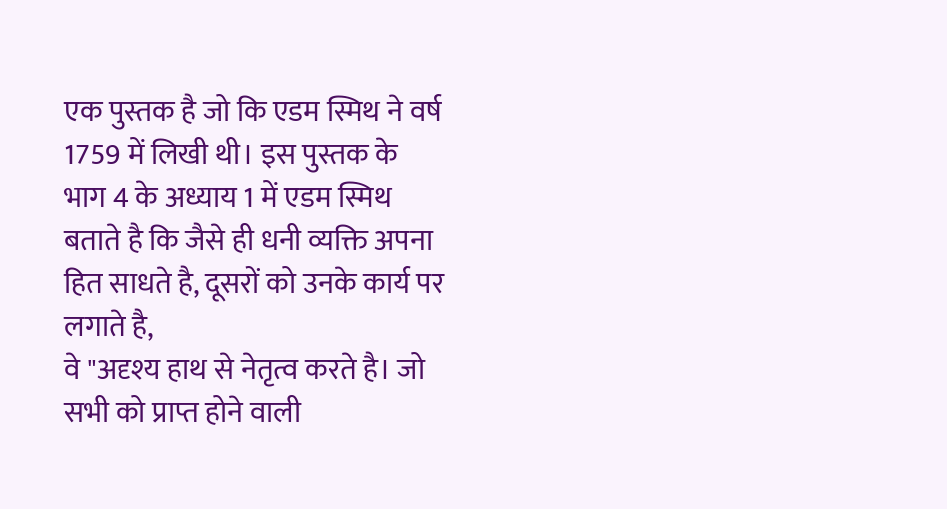एक पुस्तक है जो कि एडम स्मिथ ने वर्ष 1759 में लिखी थी। इस पुस्तक के भाग 4 के अध्याय 1 में एडम स्मिथ बताते है कि जैसे ही धनी व्यक्ति अपना हित साधते है, दूसरों को उनके कार्य पर लगाते है,
वे "अदृश्य हाथ से नेतृत्व करते है। जो सभी को प्राप्त होने वाली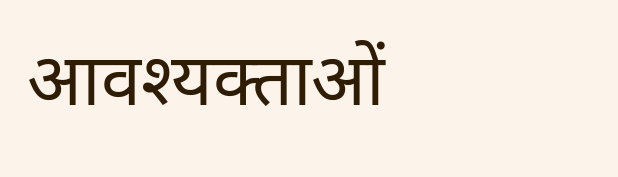आवश्यक्ताओं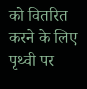को वितरित करने के लिए पृथ्वी पर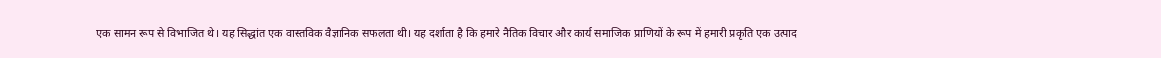एक सामन रूप से विभाजित थे। यह सिद्धांत एक वास्तविक वैज्ञानिक सफलता थी। यह दर्शाता है कि हमारे नैतिक विचार और कार्य समाजिक प्राणियों के रूप में हमारी प्रकृति एक उत्पाद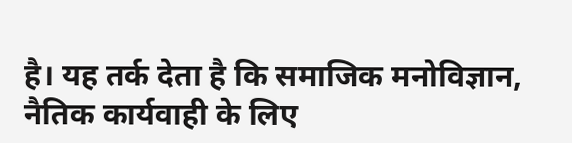है। यह तर्क देता है कि समाजिक मनोविज्ञान, नैतिक कार्यवाही के लिए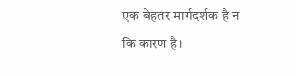एक बेहतर मार्गदर्शक है न कि कारण है।